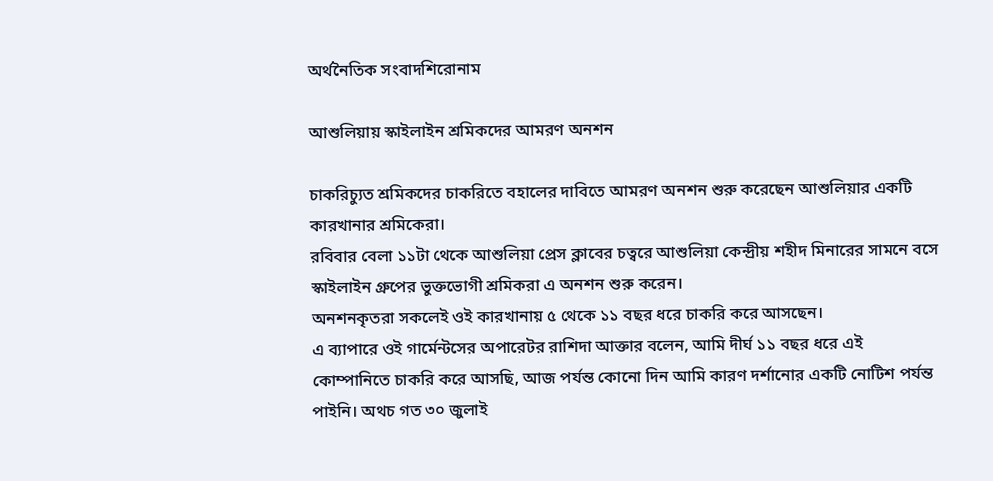অর্থনৈতিক সংবাদশিরোনাম

আশুলিয়ায় স্কাইলাইন শ্রমিকদের আমরণ অনশন

চাকরিচ্যুত শ্রমিকদের চাকরিতে বহালের দাবিতে আমরণ অনশন শুরু করেছেন আশুলিয়ার একটি কারখানার শ্রমিকেরা।
রবিবার বেলা ১১টা থেকে আশুলিয়া প্রেস ক্লাবের চত্বরে আশুলিয়া কেন্দ্রীয় শহীদ মিনারের সামনে বসে স্কাইলাইন গ্রুপের ভুক্তভোগী শ্রমিকরা এ অনশন শুরু করেন।
অনশনকৃতরা সকলেই ওই কারখানায় ৫ থেকে ১১ বছর ধরে চাকরি করে আসছেন।
এ ব্যাপারে ওই গার্মেন্টসের অপারেটর রাশিদা আক্তার বলেন, আমি দীর্ঘ ১১ বছর ধরে এই কোম্পানিতে চাকরি করে আসছি, আজ পর্যন্ত কোনো দিন আমি কারণ দর্শানোর একটি নোটিশ পর্যন্ত পাইনি। অথচ গত ৩০ জুলাই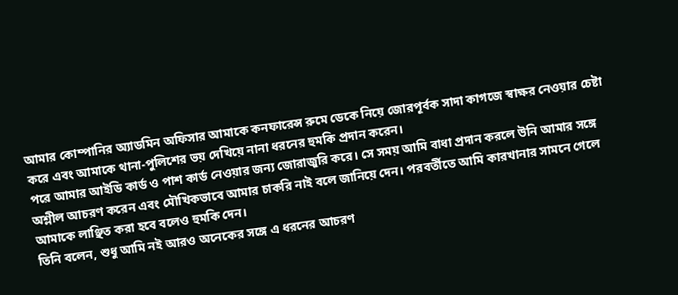আমার কোম্পানির অ্যাডমিন অফিসার আমাকে কনফারেন্স রুমে ডেকে নিয়ে জোরপূর্বক সাদা কাগজে স্বাক্ষর নেওয়ার চেষ্টা করে এবং আমাকে থানা-পুলিশের ভয় দেখিয়ে নানা ধরনের হুমকি প্রদান করেন।
পরে আমার আইডি কার্ড ও পাশ কার্ড নেওয়ার জন্য জোরাজুরি করে। সে সময় আমি বাধা প্রদান করলে উনি আমার সঙ্গে অশ্লীল আচরণ করেন এবং মৌখিকভাবে আমার চাকরি নাই বলে জানিয়ে দেন। পরবর্তীতে আমি কারখানার সামনে গেলে আমাকে লাঞ্ছিত করা হবে বলেও হুমকি দেন।
তিনি বলেন, শুধু আমি নই আরও অনেকের সঙ্গে এ ধরনের আচরণ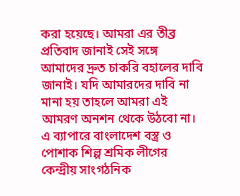করা হয়েছে। আমরা এর তীব্র প্রতিবাদ জানাই সেই সঙ্গে আমাদের দ্রুত চাকরি বহালের দাবি জানাই। যদি আমারদের দাবি না মানা হয় তাহলে আমরা এই আমরণ অনশন থেকে উঠবো না।
এ ব্যাপারে বাংলাদেশ বস্ত্র ও পোশাক শিল্প শ্রমিক লীগের কেন্দ্রীয় সাংগঠনিক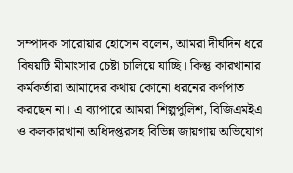সম্পাদক সারোয়ার হোসেন বলেন, আমরা দীর্ঘদিন ধরে বিষয়টি মীমাংসার চেষ্টা চালিয়ে যাচ্ছি। কিন্তু কারখানার কর্মকর্তারা আমাদের কথায় কোনো ধরনের কর্ণপাত করছেন না। এ ব্যাপারে আমরা শিল্পপুলিশ, বিজিএমইএ ও কলকারখানা অধিদপ্তরসহ বিভিন্ন জায়গায় অভিযোগ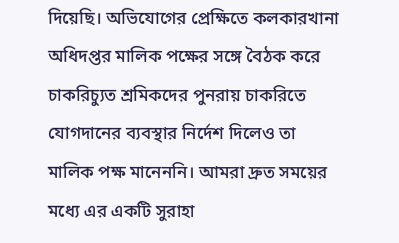দিয়েছি। অভিযোগের প্রেক্ষিতে কলকারখানা অধিদপ্তর মালিক পক্ষের সঙ্গে বৈঠক করে চাকরিচ্যুত শ্রমিকদের পুনরায় চাকরিতে যোগদানের ব্যবস্থার নির্দেশ দিলেও তা মালিক পক্ষ মানেননি। আমরা দ্রুত সময়ের মধ্যে এর একটি সুরাহা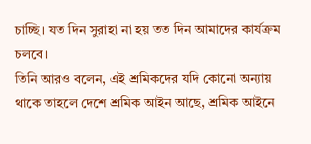চাচ্ছি। যত দিন সুরাহা না হয় তত দিন আমাদের কার্যক্রম চলবে।
তিনি আরও বলেন, এই শ্রমিকদের যদি কোনো অন্যায় থাকে তাহলে দেশে শ্রমিক আইন আছে, শ্রমিক আইনে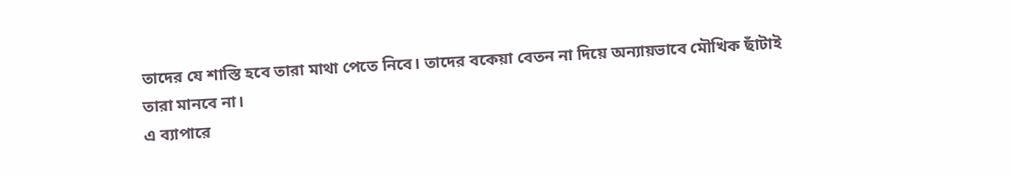তাদের যে শাস্তি হবে তারা মাথা পেতে নিবে। তাদের বকেয়া বেতন না দিয়ে অন্যায়ভাবে মৌখিক ছাঁটাই তারা মানবে না।
এ ব্যাপারে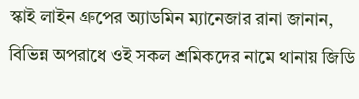স্কাই লাইন গ্রুপের অ্যাডমিন ম্যানেজার রানা জানান, বিভিন্ন অপরাধে ওই সকল শ্রমিকদের নামে থানায় জিডি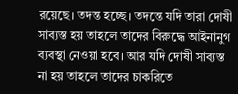রয়েছে। তদন্ত হচ্ছে। তদন্তে যদি তারা দোষী সাব্যস্ত হয় তাহলে তাদের বিরুদ্ধে আইনানুগ ব্যবস্থা নেওয়া হবে। আর যদি দোষী সাব্যস্ত না হয় তাহলে তাদের চাকরিতে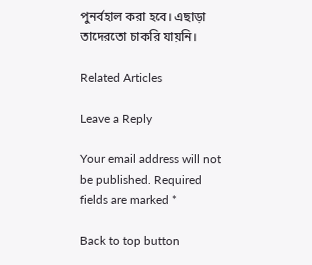পুনর্বহাল করা হবে। এছাড়া তাদেরতো চাকরি যায়নি।

Related Articles

Leave a Reply

Your email address will not be published. Required fields are marked *

Back to top button